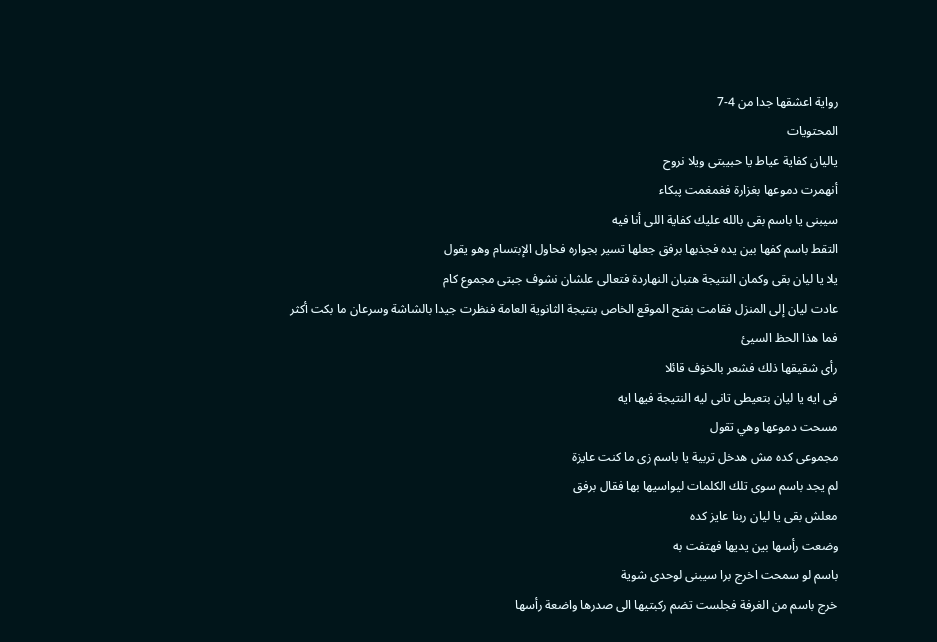رواية اعشقها جدا من 4-7
المحتويات
ياليان كفاية عياط يا حبيبتى ويلا نروح
أنهمرت دموعها بغزارة فغمغمت پبكاء
سيبنى يا باسم بقى بالله عليك كفاية اللى أنا فيه
التقط باسم كفها بين يده فجذبها برفق جعلها تسير بجواره فحاول الإبتسام وهو يقول
يلا يا ليان بقى وكمان النتيجة هتبان النهاردة فتعالى علشان نشوف جبتى مجموع كام
عادت ليان إلى المنزل فقامت بفتح الموقع الخاص بنتيجة الثانوية العامة فنظرت جيدا بالشاشة وسرعان ما بكت أكثر فما هذا الحظ السيئ
رأى شقيقها ذلك فشعر بالخۏف قائلا
فى ايه يا ليان بتعيطى تانى ليه النتيجة فيها ايه
مسحت دموعها وهي تقول
مجموعى كده مش هدخل تربية يا باسم زى ما كنت عايزة
لم يجد باسم سوى تلك الكلمات ليواسيها بها فقال برفق
معلش بقى يا ليان ربنا عايز كده
وضعت رأسها بين يديها فهتفت به
باسم لو سمحت اخرج برا سيبنى لوحدى شوية
خرج باسم من الغرفة فجلست تضم ركبتيها الى صدرها واضعة رأسها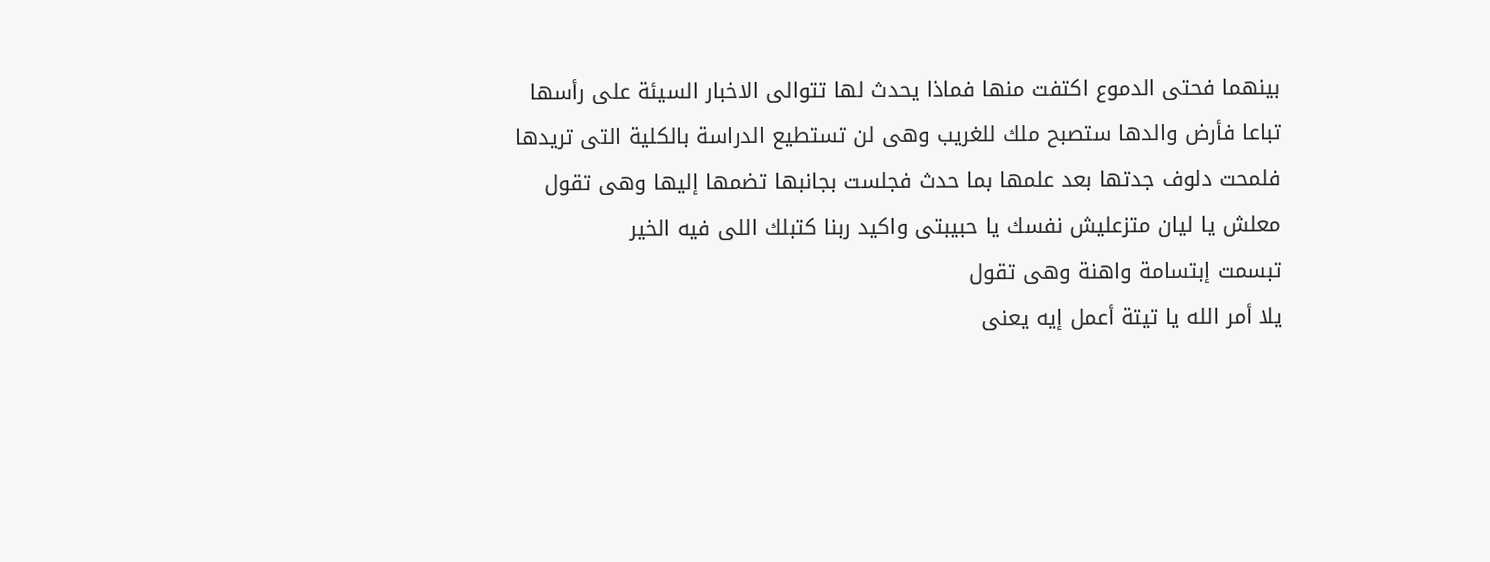بينهما فحتى الدموع اكتفت منها فماذا يحدث لها تتوالى الاخبار السيئة على رأسها تباعا فأرض والدها ستصبح ملك للغريب وهى لن تستطيع الدراسة بالكلية التى تريدها
فلمحت دلوف جدتها بعد علمها بما حدث فجلست بجانبها تضمها إليها وهى تقول
معلش يا ليان متزعليش نفسك يا حبيبتى واكيد ربنا كتبلك اللى فيه الخير
تبسمت إبتسامة واهنة وهى تقول
يلا أمر الله يا تيتة أعمل إيه يعنى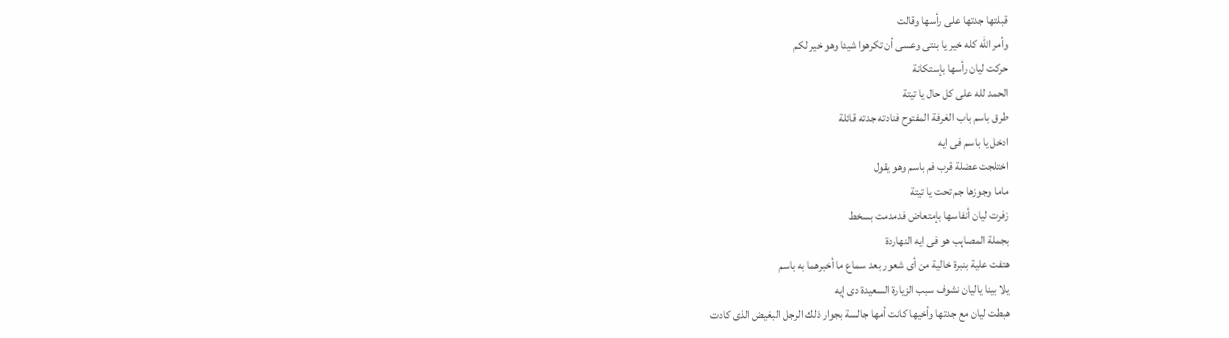قبلتها جدتها على رأسها وقالت
وأمر الله كله خير يا بنتى وعسى أن تكرهوا شيئا وهو خير لكم
حركت ليان رأسها بإستكانة
الحمد لله على كل حال يا تيتة
طرق باسم باب الغرفة المفتوح فنادته جدته قائلة
ادخل يا باسم فى ايه
اختلجت عضلة قرب فم باسم وهو يقول
ماما وجوزها جم تحت يا تيتة
زفرت ليان أنفاسها بإمتعاض فدمدمت بسخط
بجملة المصاېب هو فى ايه النهاردة
هتفت علية بنبرة خالية من أى شعور بعد سماع ما أخبرهما به باسم
يلا بينا ياليان نشوف سبب الزيارة السعيدة دى إيه
هبطت ليان مع جدتها وأخيها كانت أمها جالسة بجوار ذلك الرجل البغيض الذى كادت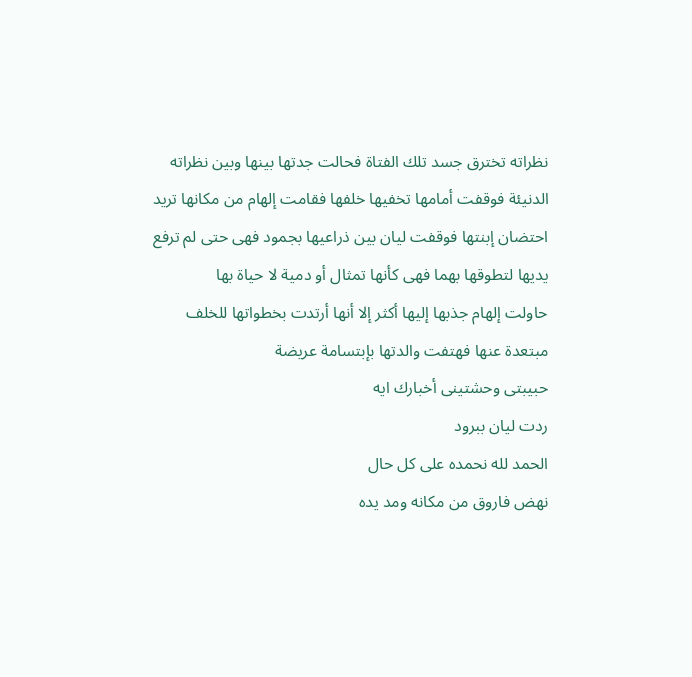نظراته تخترق جسد تلك الفتاة فحالت جدتها بينها وبين نظراته الدنيئة فوقفت أمامها تخفيها خلفها فقامت إلهام من مكانها تريد احتضان إبنتها فوقفت ليان بين ذراعيها بجمود فهى حتى لم ترفع يديها لتطوقها بهما فهى كأنها تمثال أو دمية لا حياة بها
حاولت إلهام جذبها إليها أكثر إلا أنها أرتدت بخطواتها للخلف مبتعدة عنها فهتفت والدتها بإبتسامة عريضة
حبيبتى وحشتينى أخبارك ايه
ردت ليان ببرود
الحمد لله نحمده على كل حال
نهض فاروق من مكانه ومد يده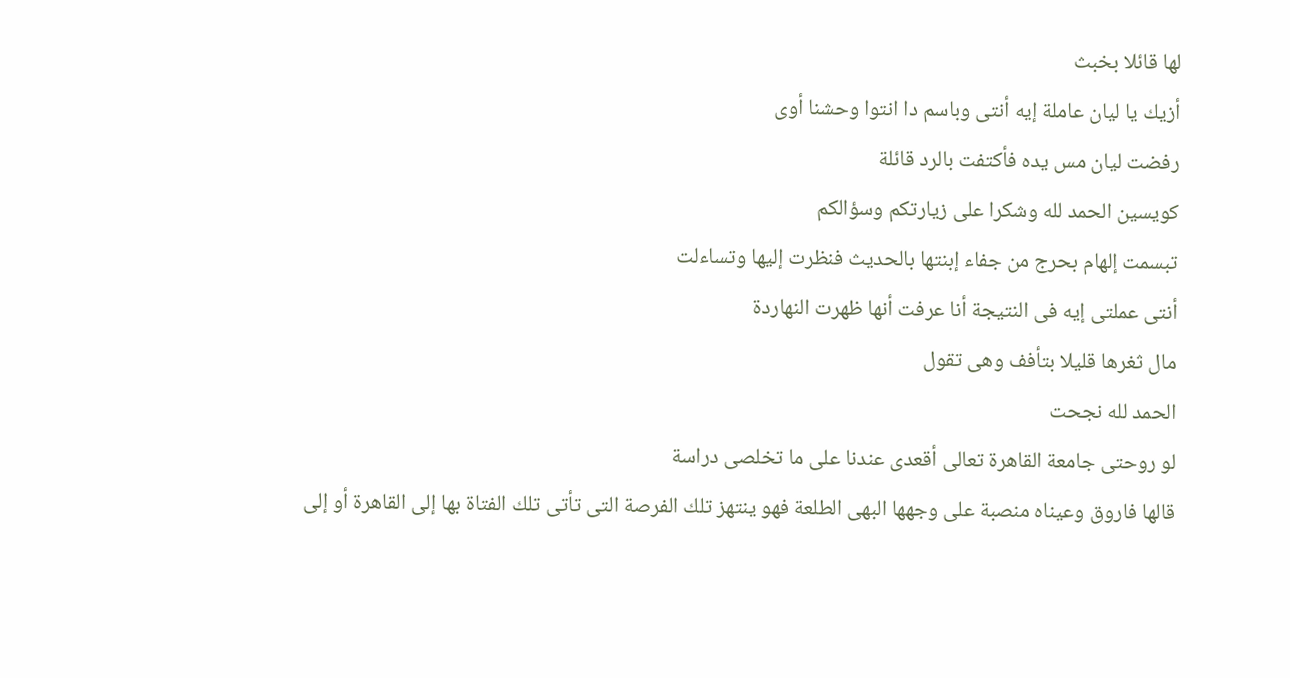لها قائلا بخبث
أزيك يا ليان عاملة إيه أنتى وباسم دا انتوا وحشنا أوى
رفضت ليان مس يده فأكتفت بالرد قائلة
كويسين الحمد لله وشكرا على زيارتكم وسؤالكم
تبسمت إلهام بحرج من جفاء إبنتها بالحديث فنظرت إليها وتساءلت
أنتى عملتى إيه فى النتيجة أنا عرفت أنها ظهرت النهاردة
مال ثغرها قليلا بتأفف وهى تقول
الحمد لله نجحت
لو روحتى جامعة القاهرة تعالى أقعدى عندنا على ما تخلصى دراسة
قالها فاروق وعيناه منصبة على وجهها البهى الطلعة فهو ينتهز تلك الفرصة التى تأتى تلك الفتاة بها إلى القاهرة أو إلى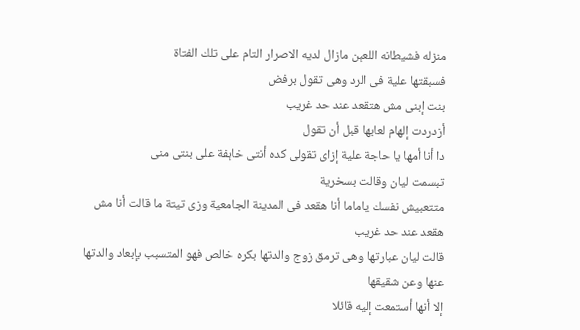منزله فشيطانه اللعېن مازال لديه الاصرار التام على تلك الفتاة
فسبقتها علية فى الرد وهى تقول برفض
بنت إبنى مش هتقعد عند حد غريب
أزدردت إلهام لعابها قبل أن تقول
دا أنا أمها يا حاجة علية إزاى تقولى كده أنتى خاېفة على بنتى منى
تبسمت ليان وقالت بسخرية
متتعبيش نفسك ياماما أنا هقعد فى المدينة الجامعية وزى تيتة ما قالت أنا مش هقعد عند حد غريب
قالت ليان عبارتها وهى ترمق زوج والدتها بكره خالص فهو المتسبب بإبعاد والدتها عنها وعن شقيقها
إلا أنها أستمعت إليه قائلا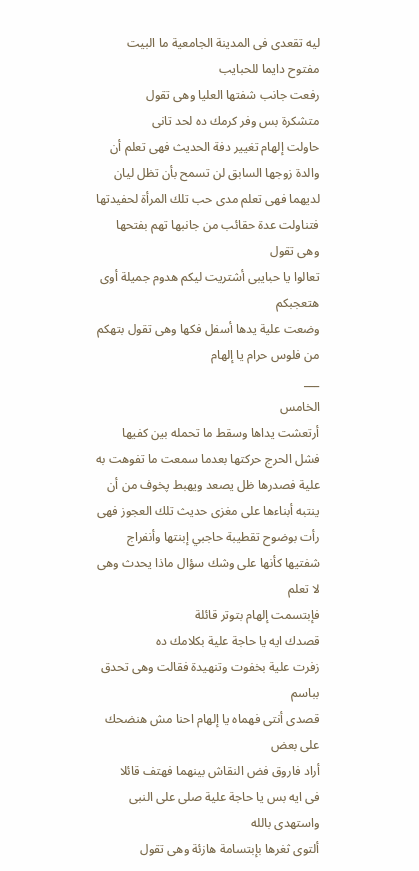ليه تقعدى فى المدينة الجامعية ما البيت مفتوح دايما للحبايب
رفعت جانب شفتها العليا وهى تقول
متشكرة بس وفر كرمك ده لحد تانى
حاولت إلهام تغيير دفة الحديث فهى تعلم أن والدة زوجها السابق لن تسمح بأن تظل ليان لديهما فهى تعلم مدى حب تلك المرأة لحفيدتها
فتناولت عدة حقائب من جانبها تهم بفتحها وهى تقول
تعالوا يا حبايبى أشتريت ليكم هدوم جميلة أوى هتعجبكم
وضعت علية يدها أسفل فكها وهى تقول بتهكم
من فلوس حرام يا إلهام
___
الخامس
أرتعشت يداها وسقط ما تحمله بين كفيها فشل الحرج حركتها بعدما سمعت ما تفوهت به علية فصدرها ظل يصعد ويهبط پخوف من أن ينتبه أبناءها على مغزى حديث تلك العجوز فهى رأت بوضوح تقطيبة حاجبي إبنتها وأنفراج شفتيها كأنها على وشك سؤال ماذا يحدث وهى لا تعلم
فإبتسمت إلهام بتوتر قائلة
قصدك ايه يا حاجة علية بكلامك ده
زفرت علية بخفوت وتنهيدة فقالت وهى تحدق بباسم
قصدى أنتى فهماه يا إلهام احنا مش هنضحك على بعض
أراد فاروق فض النقاش بينهما فهتف قائلا
فى ايه بس يا حاجة علية صلى على النبى واستهدى بالله
ألتوى ثغرها بإبتسامة هازئة وهى تقول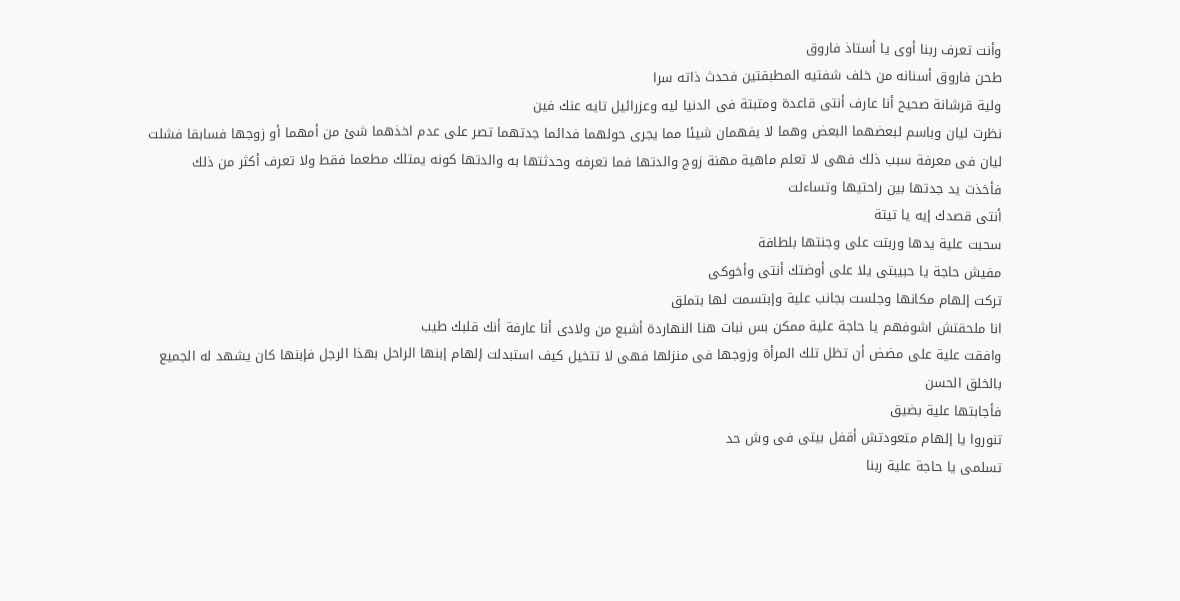وأنت تعرف ربنا أوى يا أستاذ فاروق
طحن فاروق أسنانه من خلف شفتيه المطبقتين فحدث ذاته سرا
ولية قرشانة صحيح أنا عارف أنتى قاعدة ومتبتة فى الدنيا ليه وعزرائيل تايه عنك فين
نظرت ليان وباسم لبعضهما البعض وهما لا يفهمان شيئا مما يجرى حولهما فدائما جدتهما تصر على عدم اخذهما شئ من أمهما أو زوجها فسابقا فشلت ليان فى معرفة سبب ذلك فهى لا تعلم ماهية مهنة زوج والدتها فما تعرفه وحدثتها به والدتها كونه يمتلك مطعما فقط ولا تعرف أكثر من ذلك
فأخذت يد جدتها بين راحتيها وتساءلت
أنتى قصدك إيه يا تيتة
سحبت علية يدها وربتت على وجنتها بلطافة
مفيش حاجة يا حبيبتى يلا على أوضتك أنتى وأخوكى
تركت إلهام مكانها وجلست بجانب علية وإبتسمت لها بتملق
انا ملحقتش اشوفهم يا حاجة علية ممكن بس نبات هنا النهاردة أشبع من ولادى أنا عارفة أنك قلبك طيب
وافقت علية على مضض أن تظل تلك المرأة وزوجها فى منزلها فهى لا تتخيل كيف استبدلت إلهام إبنها الراحل بهذا الرجل فإبنها كان يشهد له الجميع بالخلق الحسن
فأجابتها علية بضيق
تنوروا يا إلهام متعودتش أقفل بيتى فى وش حد
تسلمى يا حاجة علية ربنا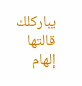يباركلك
قالتها إلهام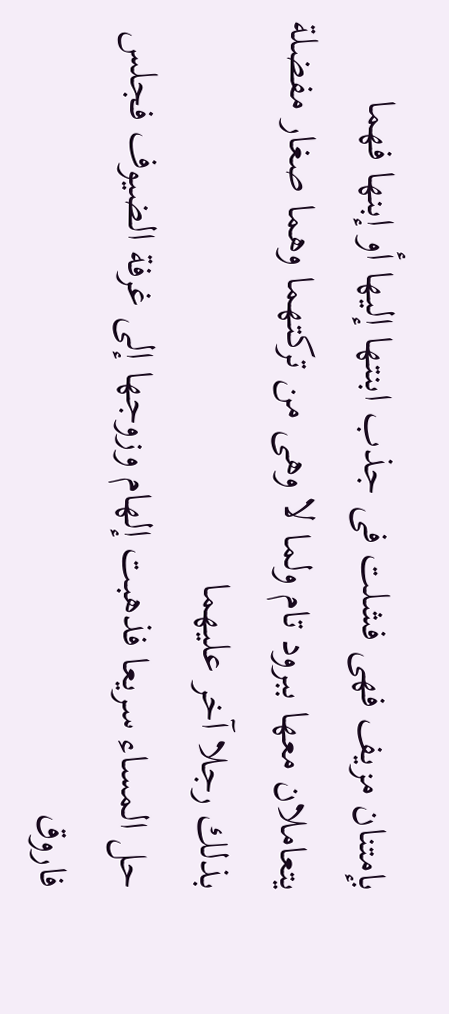بإمتنان مزيف فهى فشلت فى جذب ابنتها إليها أو إبنها فهما يتعاملان معها ببرود تام ولما لا وهى من تركتهما وهما صغار مفضلة بذلك رجلا آخر عليهما
حل المساء سريعا فذهبت إلهام وزوجها إلى غرفة الضيوف فجلس فاروق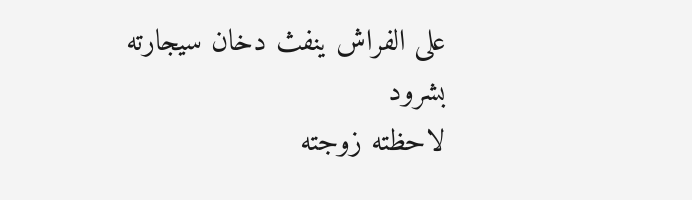على الفراش ينفث دخان سيجارته بشرود
لاحظته زوجته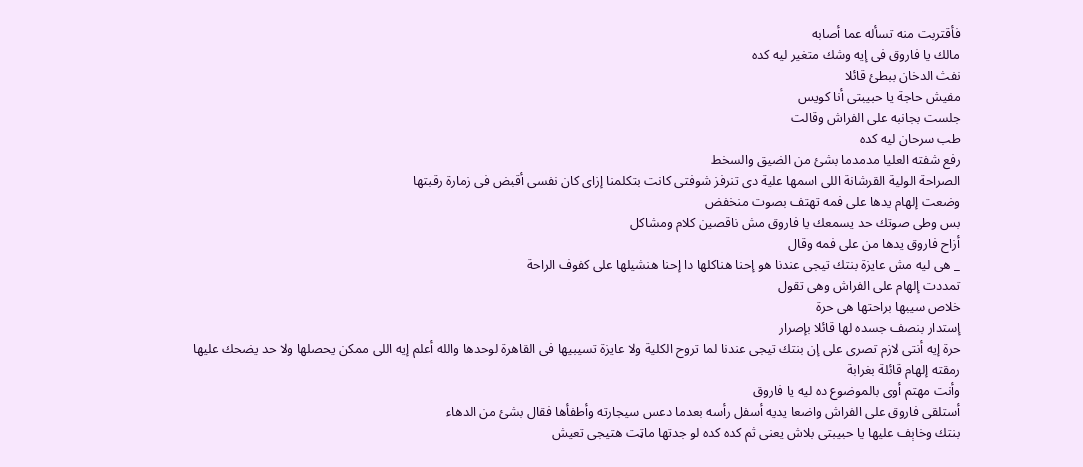فأقتربت منه تسأله عما أصابه
مالك يا فاروق فى إيه وشك متغير ليه كده
نفث الدخان ببطئ قائلا
مفيش حاجة يا حبيبتى أنا كويس
جلست بجانبه على الفراش وقالت
طب سرحان ليه كده
رفع شفته العليا مدمدما بشئ من الضيق والسخط
الصراحة الولية القرشانة اللى اسمها علية دى تنرفز شوفتى كانت بتكلمنا إزاى كان نفسى أقبض فى زمارة رقبتها
وضعت إلهام يدها على فمه تهتف بصوت منخفض
بس وطى صوتك حد يسمعك يا فاروق مش ناقصين كلام ومشاكل
أزاح فاروق يدها من على فمه وقال
_ هى ليه مش عايزة بنتك تيجى عندنا هو إحنا هناكلها دا إحنا هنشيلها على كفوف الراحة
تمددت إلهام على الفراش وهى تقول
خلاص سيبها براحتها هى حرة
إستدار بنصف جسده لها قائلا بإصرار
حرة إيه أنتى لازم تصرى على إن بنتك تيجى عندنا لما تروح الكلية ولا عايزة تسيبيها فى القاهرة لوحدها والله أعلم إيه اللى ممكن يحصلها ولا حد يضحك عليها
رمقته إلهام قائلة بغرابة
وأنت مهتم أوى بالموضوع ده ليه يا فاروق
أستلقى فاروق على الفراش واضعا يديه أسفل رأسه بعدما دعس سيجارته وأطفأها فقال بشئ من الدهاء
بنتك وخاېف عليها يا حبيبتى بلاش يعنى ثم كده كده لو جدتها ماټت هتيجى تعيش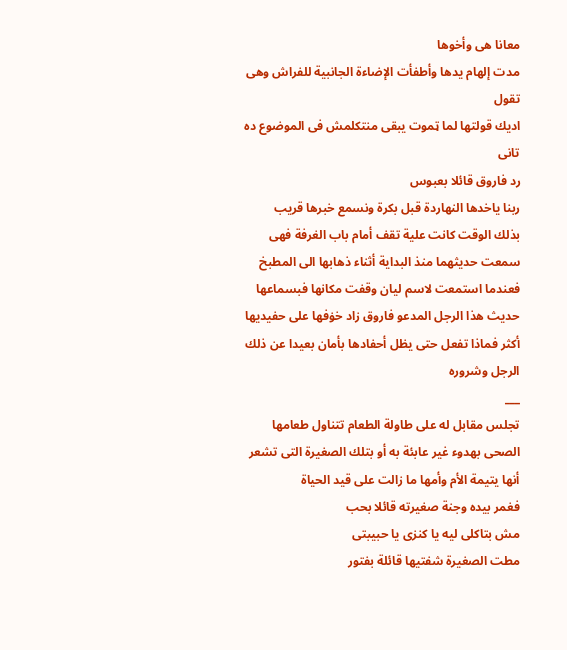معانا هى وأخوها
مدت إلهام يدها وأطفأت الإضاءة الجانبية للفراش وهى تقول
اديك قولتها لما ټموت يبقى منتكلمش فى الموضوع ده تانى
رد فاروق قائلا بعبوس
ربنا ياخدها النهاردة قبل بكرة ونسمع خبرها قريب
بذلك الوقت كانت علية تقف أمام باب الغرفة فهى سمعت حديثهما منذ البداية أثناء ذهابها الى المطبخ فعندما استمعت لاسم ليان وقفت مكانها فبسماعها حديث هذا الرجل المدعو فاروق زاد خۏفها على حفيديها أكثر فماذا تفعل حتى يظل أحفادها بأمان بعيدا عن ذلك الرجل وشروره
___
تجلس مقابل له على طاولة الطعام تتناول طعامها الصحى بهدوء غير عابئة به أو بتلك الصغيرة التى تشعر أنها يتيمة الأم وأمها ما زالت على قيد الحياة
فغمر بيده وجنة صغيرته قائلا بحب
مش بتاكلى ليه يا كنزى يا حبيبتى
مطت الصغيرة شفتيها قائلة بفتور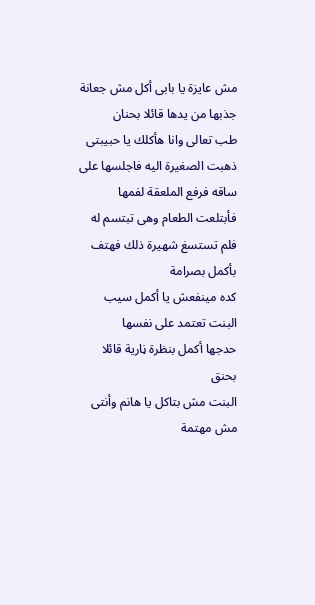مش عايزة يا بابى أكل مش جعانة
جذبها من يدها قائلا بحنان
طب تعالى وانا هأكلك يا حبيبتى
ذهبت الصغيرة اليه فاجلسها على ساقه فرفع الملعقة لفمها فأبتلعت الطعام وهى تبتسم له
فلم تستسغ شهيرة ذلك فهتف بأكمل بصرامة
كده مينفعش يا أكمل سيب البنت تعتمد على نفسها
حدجها أكمل بنظرة ڼارية قائلا بحنق
البنت مش بتاكل يا هانم وأنتى مش مهتمة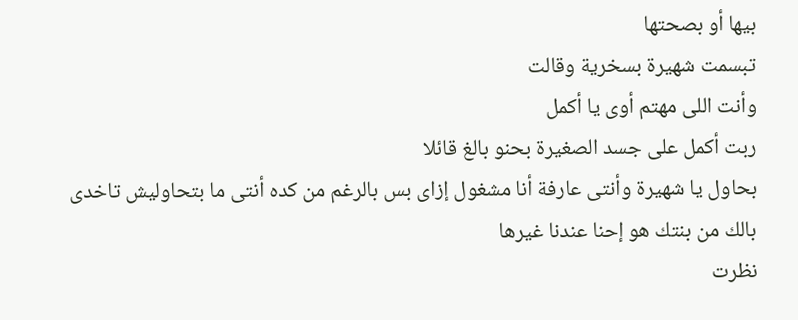بيها أو بصحتها
تبسمت شهيرة بسخرية وقالت
وأنت اللى مهتم أوى يا أكمل
ربت أكمل على جسد الصغيرة بحنو بالغ قائلا
بحاول يا شهيرة وأنتى عارفة أنا مشغول إزاى بس بالرغم من كده أنتى ما بتحاوليش تاخدى بالك من بنتك هو إحنا عندنا غيرها
نظرت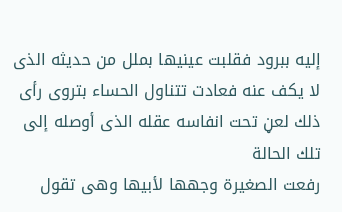إليه ببرود فقلبت عينيها بملل من حديثه الذى لا يكف عنه فعادت تتناول الحساء بتروى رأى ذلك لعڼ تحت انفاسه عقله الذى أوصله إلى تلك الحالة
رفعت الصغيرة وجهها لأبيها وهى تقول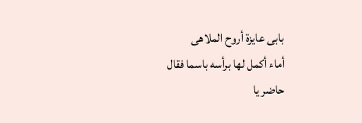بابى عايزة أروح الملاهى
أماء أكمل لها برأسه باسما فقال
حاضر يا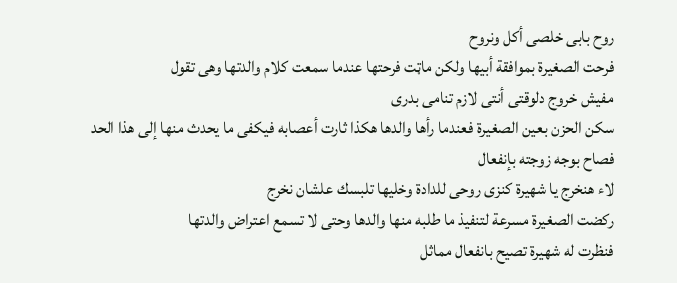روح بابى خلصى أكل ونروح
فرحت الصغيرة بموافقة أبيها ولكن ماټت فرحتها عندما سمعت كلام والدتها وهى تقول
مفيش خروج دلوقتى أنتى لازم تنامى بدرى
سكن الحزن بعين الصغيرة فعندما رأها والدها هكذا ثارت أعصابه فيكفى ما يحدث منها إلى هذا الحد
فصاح بوجه زوجته بإنفعال
لاء هنخرج يا شهيرة كنزى روحى للدادة وخليها تلبسك علشان نخرج
ركضت الصغيرة مسرعة لتنفيذ ما طلبه منها والدها وحتى لا تسمع اعتراض والدتها
فنظرت له شهيرة تصيح بانفعال مماثل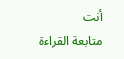أنت
متابعة القراءة